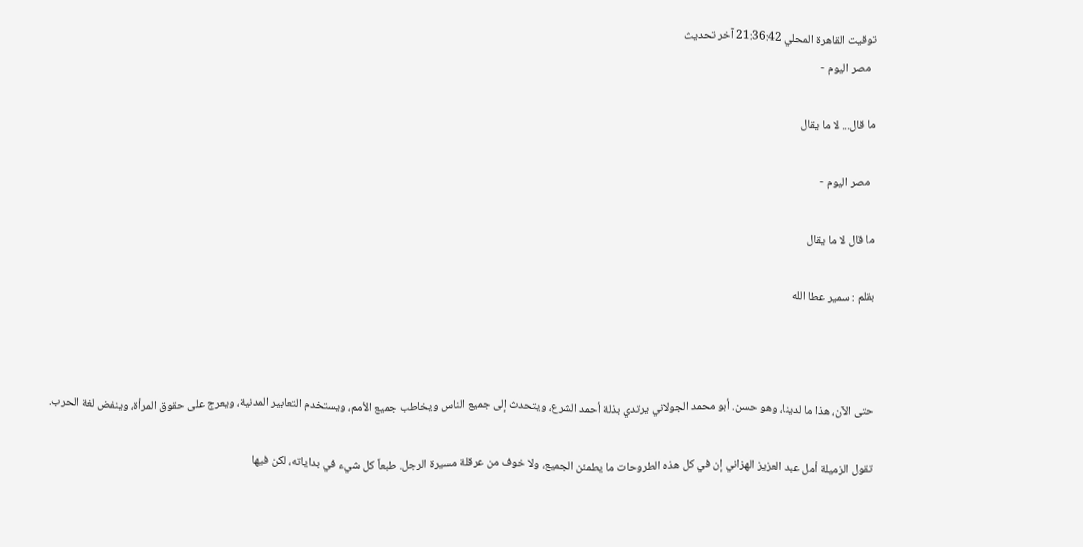توقيت القاهرة المحلي 21:36:42 آخر تحديث
  مصر اليوم -

ما قال... لا ما يقال

  مصر اليوم -

ما قال لا ما يقال

بقلم : سمير عطا الله



حتى الآن، هذا ما لدينا، وهو حسن. أبو محمد الجولاني يرتدي بذلة أحمد الشرع، ويتحدث إلى جميع الناس ويخاطب جميع الأمم، ويستخدم التعابير المدنية، ويعرج على حقوق المرأة، وينفض لغة الحرب.

تقول الزميلة أمل عبد العزيز الهزاني إن في كل هذه الطروحات ما يطمئن الجميع، ولا خوف من عرقلة مسيرة الرجل. طبعاً كل شيء في بداياته، لكن فيها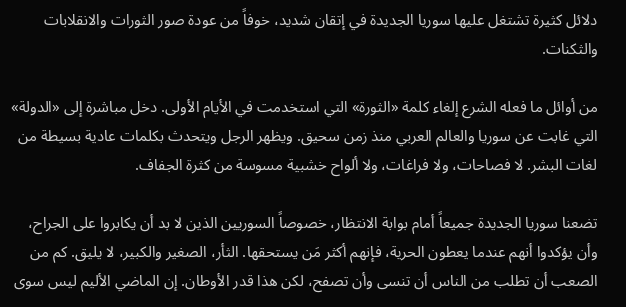دلائل كثيرة تشتغل عليها سوريا الجديدة في إتقان شديد، خوفاً من عودة صور الثورات والانقلابات والثكنات.

من أوائل ما فعله الشرع إلغاء كلمة «الثورة» التي استخدمت في الأيام الأولى. دخل مباشرة إلى «الدولة» التي غابت عن سوريا والعالم العربي منذ زمن سحيق. ويظهر الرجل ويتحدث بكلمات عادية بسيطة من لغات البشر. لا فصاحات، ولا فراغات، ولا ألواح خشبية مسوسة من كثرة الجفاف.

تضعنا سوريا الجديدة جميعاً أمام بوابة الانتظار، خصوصاً السوريين الذين لا بد أن يكابروا على الجراح، وأن يؤكدوا أنهم عندما يعطون الحرية، فإنهم أكثر مَن يستحقها. الثأر، الصغير والكبير، لا يليق. كم من الصعب أن تطلب من الناس أن تنسى وأن تصفح، لكن هذا قدر الأوطان. إن الماضي الأليم ليس سوى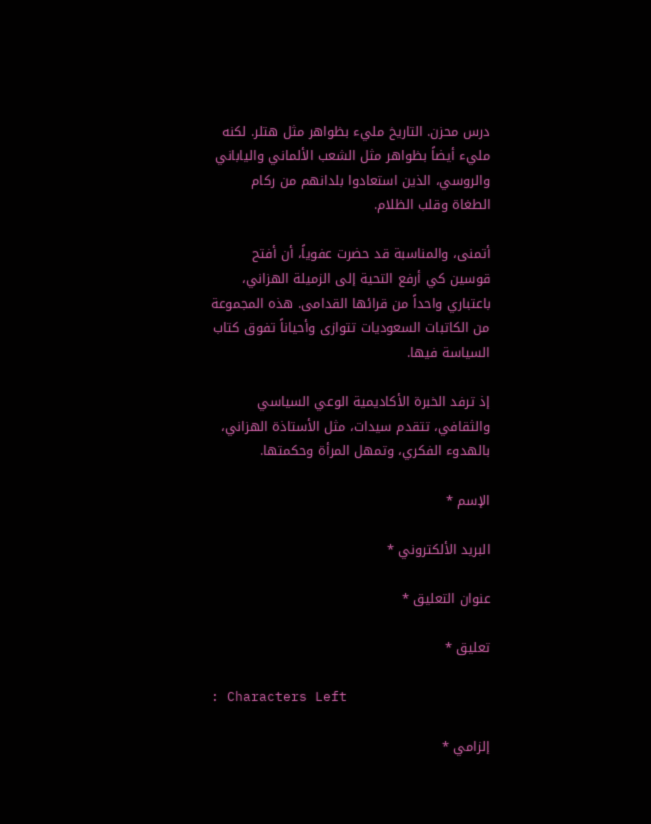درس محزن. التاريخ مليء بظواهر مثل هتلر. لكنه مليء أيضاً بظواهر مثل الشعب الألماني والياباني والروسي، الذين استعادوا بلدانهم من ركام الطغاة وقلب الظلام.

أتمنى، والمناسبة قد حضرت عفوياً، أن أفتح قوسين كي أرفع التحية إلى الزميلة الهزاني، باعتباري واحداً من قرائها القدامى. هذه المجموعة من الكاتبات السعوديات تتوازى وأحياناً تفوق كتاب السياسة فيها.

إذ ترفد الخبرة الأكاديمية الوعي السياسي والثقافي، تتقدم سيدات، مثل الأستاذة الهزاني، بالهدوء الفكري، وتمهل المرأة وحكمتها.

الإسم *

البريد الألكتروني *

عنوان التعليق *

تعليق *

: Characters Left

إلزامي *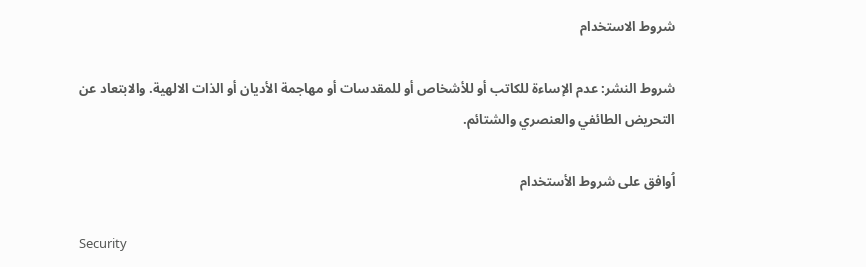شروط الاستخدام

شروط النشر: عدم الإساءة للكاتب أو للأشخاص أو للمقدسات أو مهاجمة الأديان أو الذات الالهية. والابتعاد عن التحريض الطائفي والعنصري والشتائم.

اُوافق على شروط الأستخدام

Security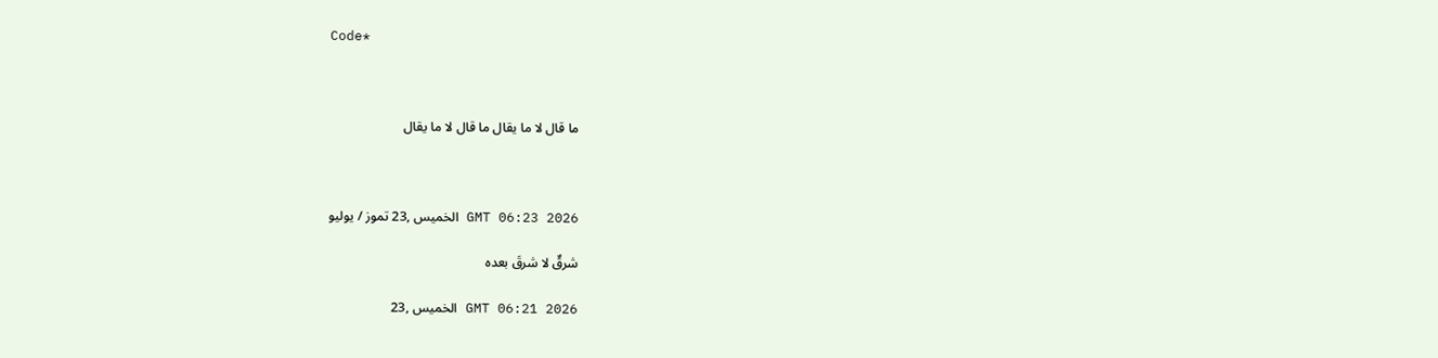Code*



ما قال لا ما يقال ما قال لا ما يقال



GMT 06:23 2026 الخميس ,23 تموز / يوليو

شرقٌ لا شرقَ بعده

GMT 06:21 2026 الخميس ,23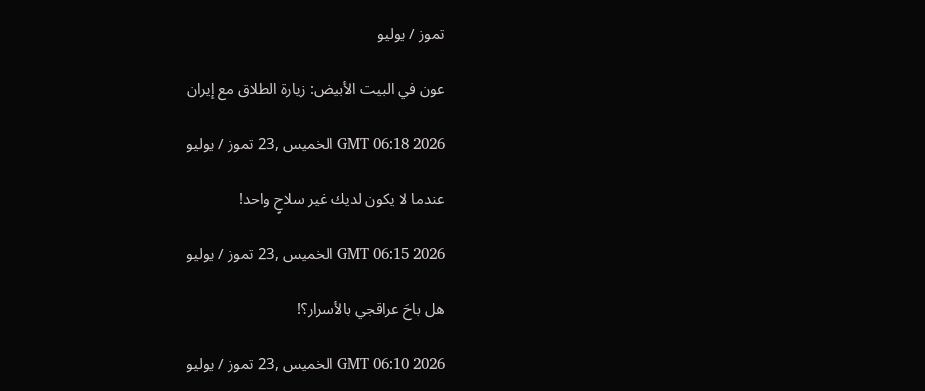تموز / يوليو

عون في البيت الأبيض: زيارة الطلاق مع إيران

GMT 06:18 2026 الخميس ,23 تموز / يوليو

عندما لا يكون لديك غير سلاحٍ واحد!

GMT 06:15 2026 الخميس ,23 تموز / يوليو

هل باحَ عراقجي بالأسرار؟!

GMT 06:10 2026 الخميس ,23 تموز / يوليو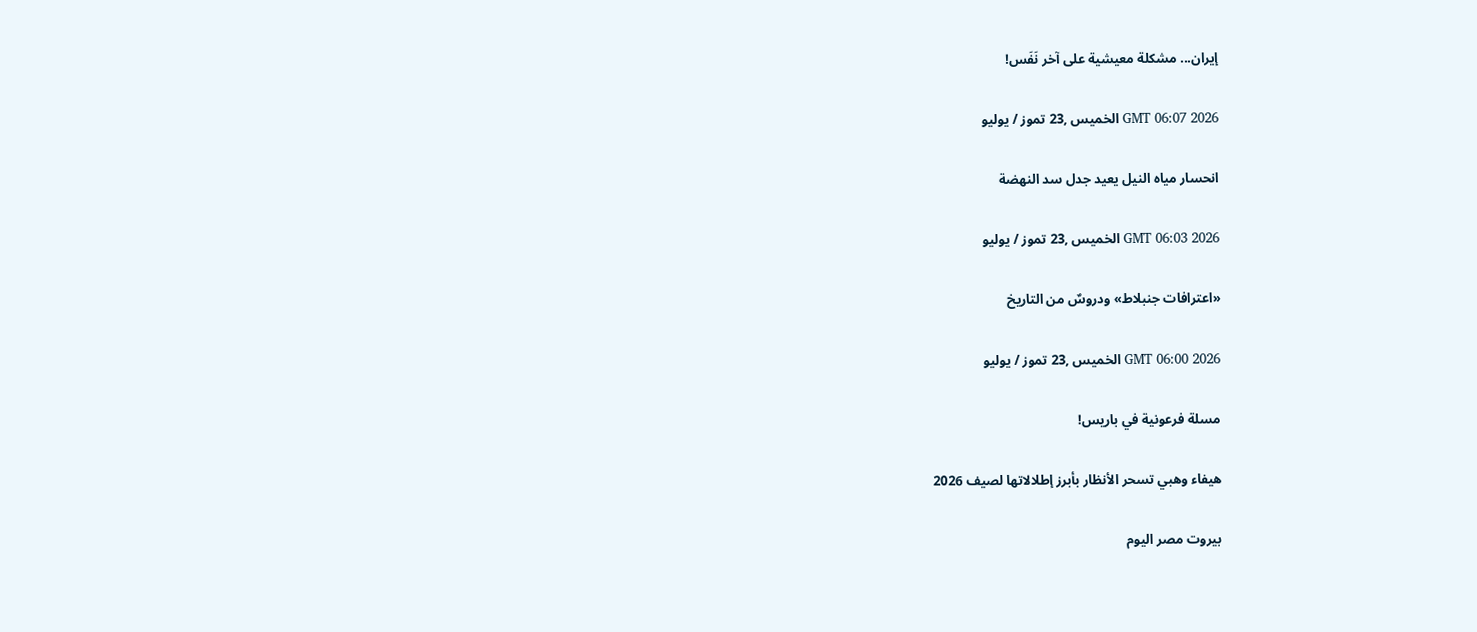إيران... مشكلة معيشية على آخر نَفَس!

GMT 06:07 2026 الخميس ,23 تموز / يوليو

انحسار مياه النيل يعيد جدل سد النهضة

GMT 06:03 2026 الخميس ,23 تموز / يوليو

«اعترافات جنبلاط» ودروسٌ من التاريخ

GMT 06:00 2026 الخميس ,23 تموز / يوليو

مسلة فرعونية في باريس!

هيفاء وهبي تسحر الأنظار بأبرز إطلالاتها لصيف 2026

بيروت مصر اليوم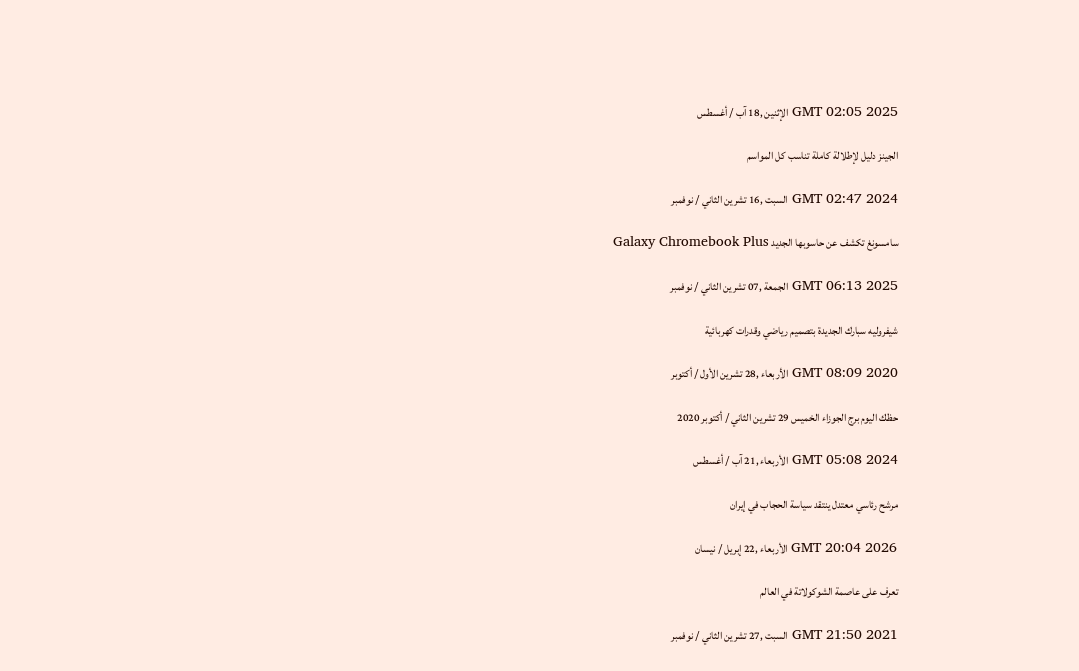GMT 02:05 2025 الإثنين ,18 آب / أغسطس

الجينز دليل لإطلالة كاملة تناسب كل المواسم

GMT 02:47 2024 السبت ,16 تشرين الثاني / نوفمبر

سامسونغ تكشف عن حاسوبها الجديد Galaxy Chromebook Plus

GMT 06:13 2025 الجمعة ,07 تشرين الثاني / نوفمبر

شيفروليه سبارك الجديدة بتصميم رياضي وقدرات كهربائية

GMT 08:09 2020 الأربعاء ,28 تشرين الأول / أكتوبر

حظك اليوم برج الجوزاء الخميس 29 تشرين الثاني / أكتوبر 2020

GMT 05:08 2024 الأربعاء ,21 آب / أغسطس

مرشح رئاسي معتدل ينتقد سياسة الحجاب في إيران

GMT 20:04 2026 الأربعاء ,22 إبريل / نيسان

تعرف على عاصمة الشوكولاتة في العالم

GMT 21:50 2021 السبت ,27 تشرين الثاني / نوفمبر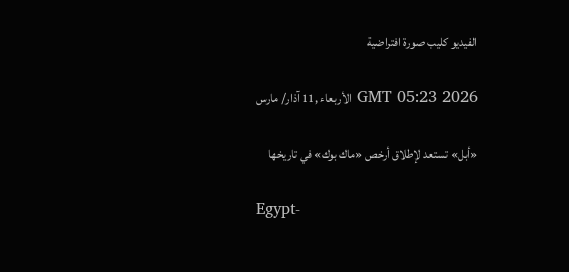الفيديو كليب صورة افتراضية

GMT 05:23 2026 الأربعاء ,11 آذار/ مارس

«أبل» تستعد لإطلاق أرخص «ماك بوك» في تاريخها

Egypt-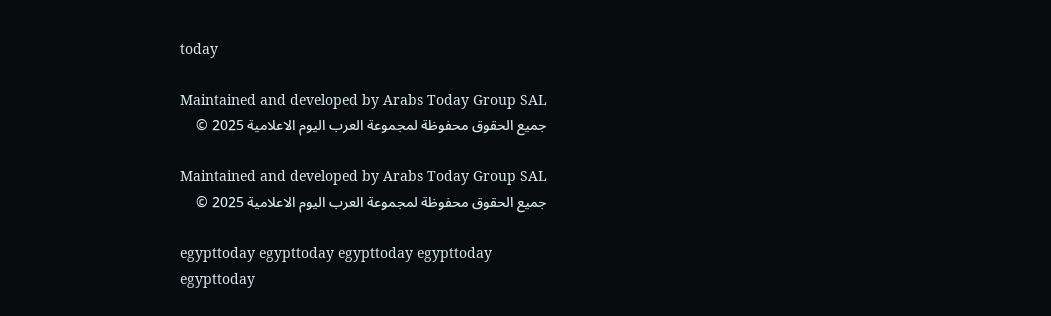today

Maintained and developed by Arabs Today Group SAL
جميع الحقوق محفوظة لمجموعة العرب اليوم الاعلامية 2025 ©

Maintained and developed by Arabs Today Group SAL
جميع الحقوق محفوظة لمجموعة العرب اليوم الاعلامية 2025 ©

egypttoday egypttoday egypttoday egypttoday
egypttoday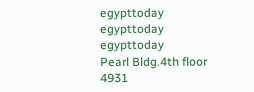egypttoday egypttoday
egypttoday
Pearl Bldg.4th floor 4931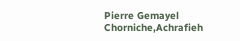Pierre Gemayel Chorniche,Achrafieh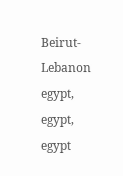Beirut- Lebanon
egypt, egypt, egypt